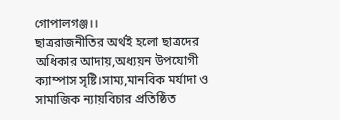গোপালগঞ্জ।।
ছাত্ররাজনীতির অর্থই হলো ছাত্রদের অধিকার আদায়,অধ্যয়ন উপযোগী ক্যাম্পাস সৃষ্টি।সাম্য,মানবিক মর্যাদা ও সামাজিক ন্যায়বিচার প্রতিষ্ঠিত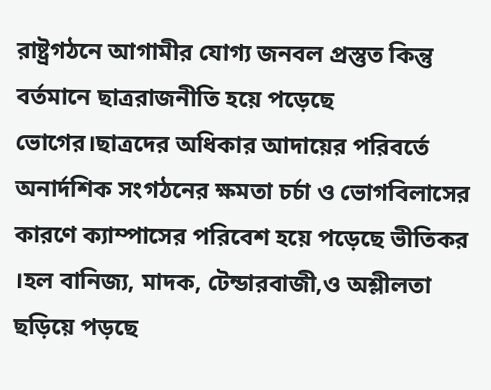রাষ্ট্রগঠনে আগামীর যোগ্য জনবল প্রস্তুত কিন্তু বর্তমানে ছাত্ররাজনীতি হয়ে পড়েছে ভোগের।ছাত্রদের অধিকার আদায়ের পরিবর্তে অনার্দশিক সংগঠনের ক্ষমতা চর্চা ও ভোগবিলাসের কারণে ক্যাম্পাসের পরিবেশ হয়ে পড়েছে ভীতিকর ।হল বানিজ্য, মাদক, টেন্ডারবাজী,ও অশ্লীলতা ছড়িয়ে পড়ছে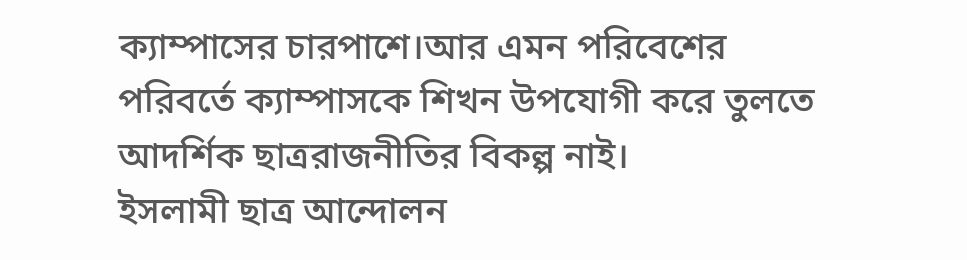ক্যাম্পাসের চারপাশে।আর এমন পরিবেশের পরিবর্তে ক্যাম্পাসকে শিখন উপযোগী করে তুলতে আদর্শিক ছাত্ররাজনীতির বিকল্প নাই।
ইসলামী ছাত্র আন্দোলন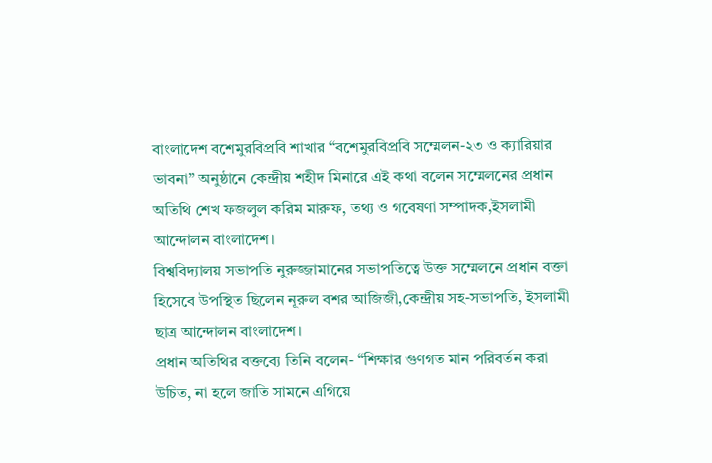বাংলাদেশ বশেমুরবিপ্রবি শাখার “বশেমুরবিপ্রবি সম্মেলন-২৩ ও ক্যারিয়ার ভাবনা” অনুষ্ঠানে কেন্দ্রীয় শহীদ মিনারে এই কথা বলেন সম্মেলনের প্রধান অতিথি শেখ ফজলুল করিম মারুফ, তথ্য ও গবেষণা সম্পাদক,ইসলামী আন্দোলন বাংলাদেশ।
বিশ্ববিদ্যালয় সভাপতি নুরুজ্জামানের সভাপতিত্বে উক্ত সম্মেলনে প্রধান বক্তা হিসেবে উপস্থিত ছিলেন নূরুল বশর আজিজী,কেন্দ্রীয় সহ-সভাপতি, ইসলামী ছাত্র আন্দোলন বাংলাদেশ।
প্রধান অতিথির বক্তব্যে তিনি বলেন- “শিক্ষার গুণগত মান পরিবর্তন করা উচিত, না হলে জাতি সামনে এগিয়ে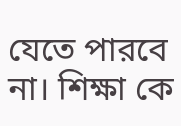যেতে পারবে না। শিক্ষা কে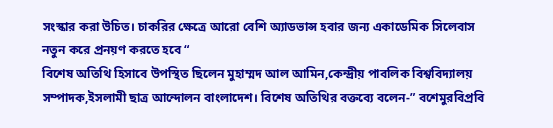সংস্কার করা উচিত। চাকরির ক্ষেত্রে আরো বেশি অ্যাডভান্স হবার জন্য একাডেমিক সিলেবাস নতুন করে প্রনয়ণ করতে হবে “
বিশেষ অতিথি হিসাবে উপস্থিত ছিলেন মুহাম্মদ আল আমিন,কেন্দ্রীয় পাবলিক বিশ্ববিদ্যালয় সম্পাদক,ইসলামী ছাত্র আন্দোলন বাংলাদেশ। বিশেষ অতিথির বক্তব্যে বলেন-” বশেমুরবিপ্রবি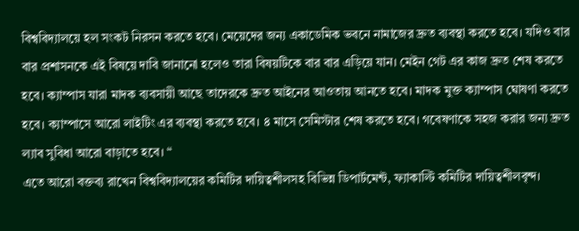বিশ্ববিদ্যালয়ে হল সংকট নিরসন করতে হবে। মেয়েদের জন্য একাডেমিক ভবনে নামাজের দ্রুত ব্যবস্থা করতে হবে। যদিও বার বার প্রশাসনকে এই বিষয়ে দাবি জানানো হলেও তারা বিষয়টিকে বার বার এড়িয়ে যান। মেইন গেট এর কাজ দ্রুত শেষ করতে হবে। ক্যাম্পাস যারা মাদক ব্যবসায়ী আছে তাদেরকে দ্রুত আইনের আওতায় আনতে হবে। মাদক মুক্ত ক্যাম্পাস ঘোষণা করতে হবে। ক্যাম্পাসে আরো লাইটিং এর ব্যবস্থা করতে হবে। ৪ মাসে সেমিস্টার শেষ করতে হবে। গবেষণাকে সহজ করার জন্য দ্রুত ল্যাব সুবিধা আরো বাড়াতে হবে। “
এতে আরো বক্তব্য রাখেন বিশ্ববিদ্যালয়ের কমিটির দায়িত্বশীলসহ বিভিন্ন ডিপার্টমেন্ট, ফ্যাকাল্টি কমিটির দায়িত্বশীলবৃন্দ।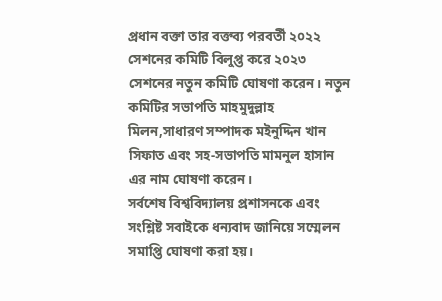প্রধান বক্তা তার বক্তব্য পরবর্তী ২০২২ সেশনের কমিটি বিলুপ্ত করে ২০২৩ সেশনের নতুন কমিটি ঘোষণা করেন। নতুন কমিটির সভাপতি মাহমুদুল্লাহ মিলন,সাধারণ সম্পাদক মইনুদ্দিন খান সিফাত এবং সহ-সভাপতি মামনুল হাসান এর নাম ঘোষণা করেন।
সর্বশেষ বিশ্ববিদ্যালয় প্রশাসনকে এবং সংশ্লিষ্ট সবাইকে ধন্যবাদ জানিয়ে সম্মেলন সমাপ্তি ঘোষণা করা হয়।